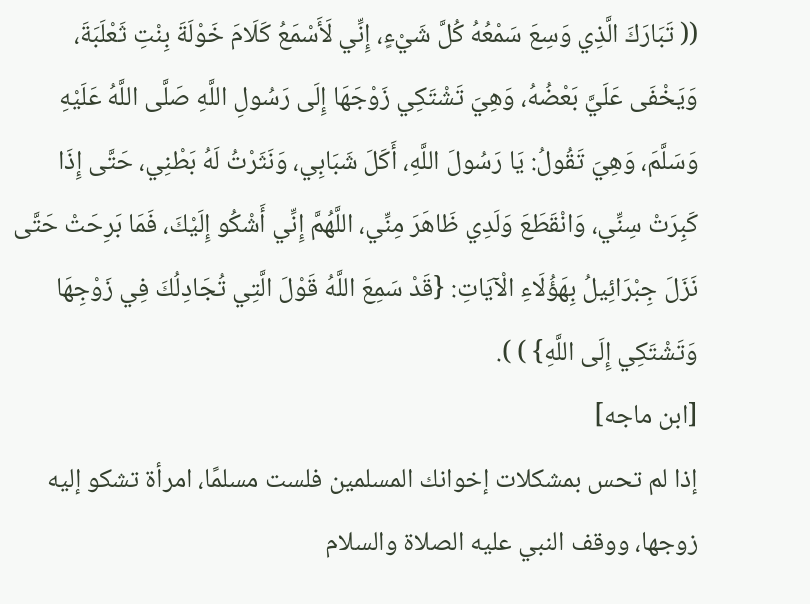(( تَبَارَكَ الَّذِي وَسِعَ سَمْعُهُ كُلَّ شَيْءٍ، إِنِّي لَأَسْمَعُ كَلَامَ خَوْلَةَ بِنْتِ ثَعْلَبَةَ، وَيَخْفَى عَلَيَّ بَعْضُهُ، وَهِيَ تَشْتَكِي زَوْجَهَا إِلَى رَسُولِ اللَّهِ صَلَّى اللَّهُ عَلَيْهِ وَسَلَّمَ، وَهِيَ تَقُولُ: يَا رَسُولَ اللَّهِ، أَكَلَ شَبَابِي، وَنَثَرْتُ لَهُ بَطْنِي، حَتَّى إِذَا كَبِرَتْ سِنِّي، وَانْقَطَعَ وَلَدِي ظَاهَرَ مِنِّي، اللَّهُمَّ إِنِّي أَشْكُو إِلَيْكَ، فَمَا بَرِحَتْ حَتَّى نَزَلَ جِبْرَائِيلُ بِهَؤُلَاءِ الْآيَاتِ: {قَدْ سَمِعَ اللَّهُ قَوْلَ الَّتِي تُجَادِلُكَ فِي زَوْجِهَا وَتَشْتَكِي إِلَى اللَّهِ} ) ).
[ابن ماجه]
إذا لم تحس بمشكلات إخوانك المسلمين فلست مسلمًا، امرأة تشكو إليه زوجها، ووقف النبي عليه الصلاة والسلام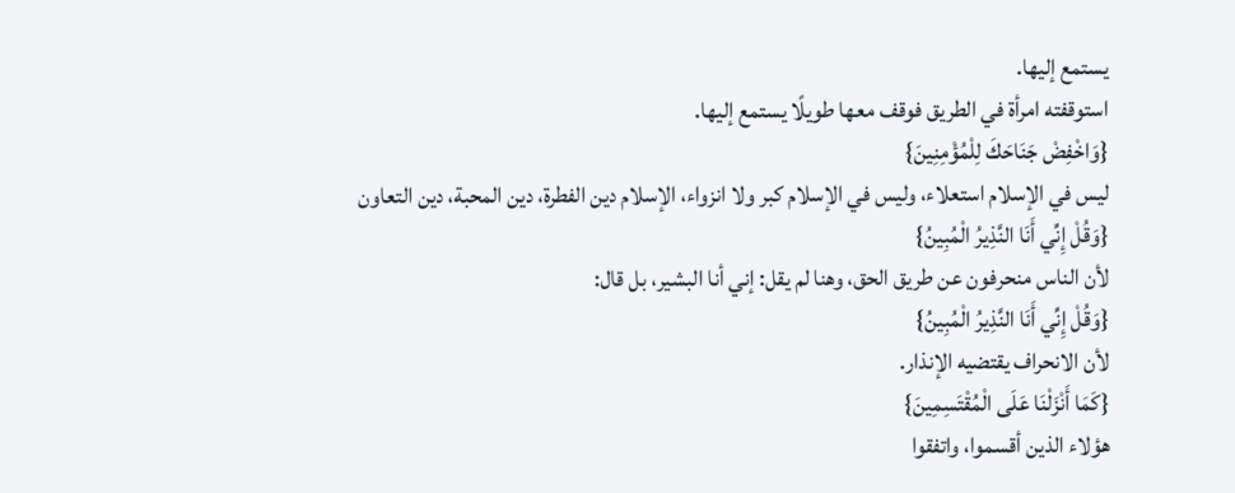يستمع إليها.
استوقفته امرأة في الطريق فوقف معها طويلًا يستمع إليها.
{وَاخْفِضْ جَنَاحَكَ لِلْمُؤْمِنِينَ}
ليس في الإسلام استعلاء، وليس في الإسلام كبر ولا انزواء، الإسلام دين الفطرة، دين المحبة، دين التعاون
{وَقُلْ إِنِّي أَنَا النَّذِيرُ الْمُبِينُ}
لأن الناس منحرفون عن طريق الحق، وهنا لم يقل: إني أنا البشير، بل قال:
{وَقُلْ إِنِّي أَنَا النَّذِيرُ الْمُبِينُ}
لأن الانحراف يقتضيه الإنذار.
{كَمَا أَنْزَلْنَا عَلَى الْمُقْتَسِمِينَ}
هؤلاء الذين أقسموا، واتفقوا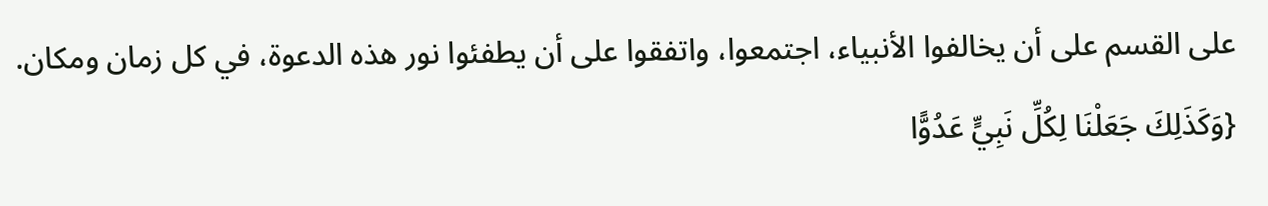على القسم على أن يخالفوا الأنبياء، اجتمعوا، واتفقوا على أن يطفئوا نور هذه الدعوة، في كل زمان ومكان.
{وَكَذَلِكَ جَعَلْنَا لِكُلِّ نَبِيٍّ عَدُوًّا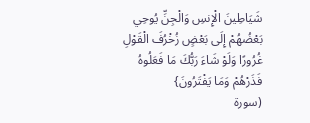شَيَاطِينَ الْإِنسِ وَالْجِنِّ يُوحِي بَعْضُهُمْ إِلَى بَعْضٍ زُخْرُفَ الْقَوْلِ غُرُورًا وَلَوْ شَاءَ رَبُّكَ مَا فَعَلُوهُ فَذَرْهُمْ وَمَا يَفْتَرُونَ}
(سورة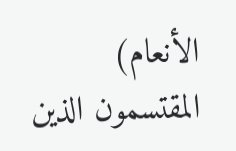الأنعام)
المقتسمون الذين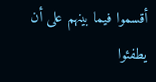أقسموا فيما بينهم على أن يطفئوا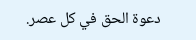دعوة الحق في كل عصر.